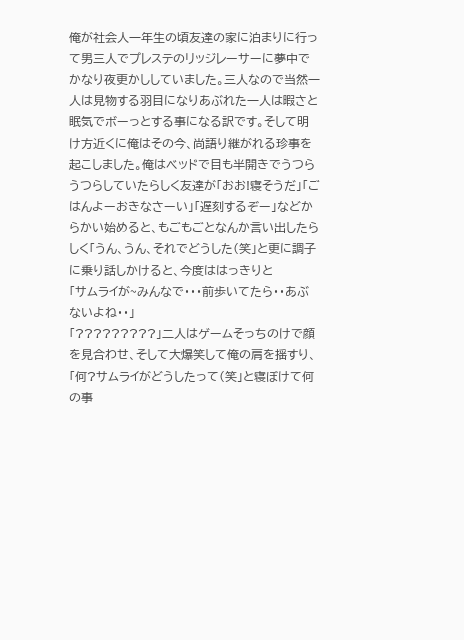俺が社会人一年生の頃友達の家に泊まりに行って男三人でプレステのリッジレーサーに夢中でかなり夜更かししていました。三人なので当然一人は見物する羽目になりあぶれた一人は暇さと眠気でボーっとする事になる訳です。そして明け方近くに俺はその今、尚語り継がれる珍事を起こしました。俺はベッドで目も半開きでうつらうつらしていたらしく友達が「おお!寝そうだ」「ごはんよーおきなさーい」「遅刻するぞー」などからかい始めると、もごもごとなんか言い出したらしく「うん、うん、それでどうした(笑」と更に調子に乗り話しかけると、今度ははっきりと
「サムライが~みんなで・・・前歩いてたら・・あぶないよね・・」
「?????????」二人はゲームそっちのけで顔を見合わせ、そして大爆笑して俺の肩を揺すり、「何?サムライがどうしたって(笑」と寝ぼけて何の事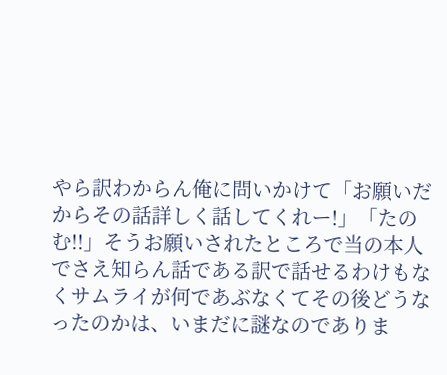やら訳わからん俺に問いかけて「お願いだからその話詳しく話してくれー!」「たのむ!!」そうお願いされたところで当の本人でさえ知らん話である訳で話せるわけもなくサムライが何であぶなくてその後どうなったのかは、いまだに謎なのでありま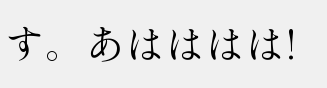す。あはははは!